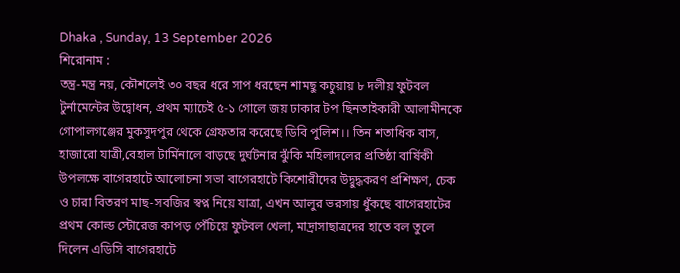Dhaka , Sunday, 13 September 2026
শিরোনাম :
তন্ত্র-মন্ত্র নয়, কৌশলেই ৩০ বছর ধরে সাপ ধরছেন শামছু কচুয়ায় ৮ দলীয় ফুটবল টুর্নামেন্টের উদ্বোধন, প্রথম ম্যাচেই ৫-১ গোলে জয় ঢাকার টপ ছিনতাইকারী আলামীনকে গোপালগঞ্জের মুকসুদপুর থেকে গ্রেফতার করেছে ডিবি পুলিশ।। তিন শতাধিক বাস, হাজারো যাত্রী,বেহাল টার্মিনালে বাড়ছে দুর্ঘটনার ঝুঁকি মহিলাদলের প্রতিষ্ঠা বার্ষিকী উপলক্ষে বাগেরহাটে আলোচনা সভা বাগেরহাটে কিশোরীদের উদ্বুদ্ধকরণ প্রশিক্ষণ, চেক ও চারা বিতরণ মাছ-সবজির স্বপ্ন নিয়ে যাত্রা, এখন আলুর ভরসায় ধুঁকছে বাগেরহাটের প্রথম কোল্ড স্টোরেজ কাপড় পেঁচিয়ে ফুটবল খেলা, মাদ্রাসাছাত্রদের হাতে বল তুলে দিলেন এডিসি বাগেরহাটে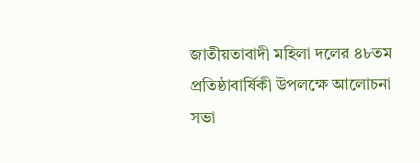জাতীয়তাবাদী মহিলা দলের ৪৮তম প্রতিষ্ঠাবার্ষিকী উপলক্ষে আলোচনা সভা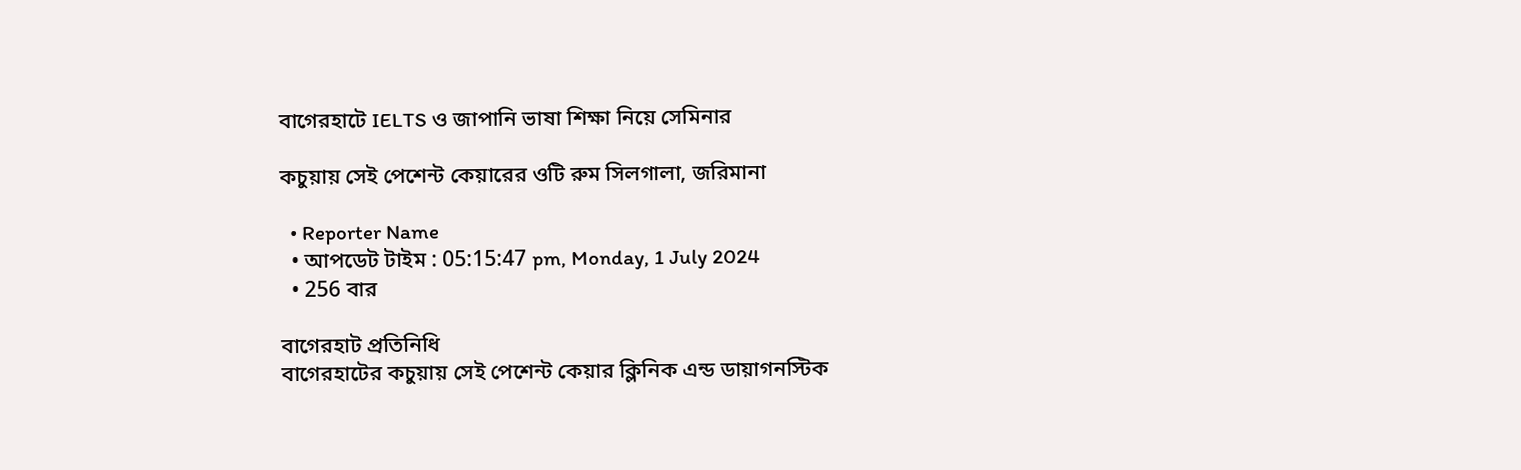বাগেরহাটে IELTS ও জাপানি ভাষা শিক্ষা নিয়ে সেমিনার

কচুয়ায় সেই পেশেন্ট কেয়ারের ওটি রুম সিলগালা, জরিমানা

  • Reporter Name
  • আপডেট টাইম : 05:15:47 pm, Monday, 1 July 2024
  • 256 বার

বাগেরহাট প্রতিনিধি
বাগেরহাটের কচুয়ায় সেই পেশেন্ট কেয়ার ক্লিনিক এন্ড ডায়াগনস্টিক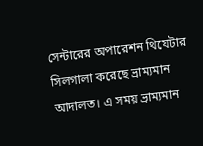সেন্টারের অপারেশন থিযেটার সিলগালা করেছে ভ্রাম্যমান আদালত। এ সময় ভ্রাম্যমান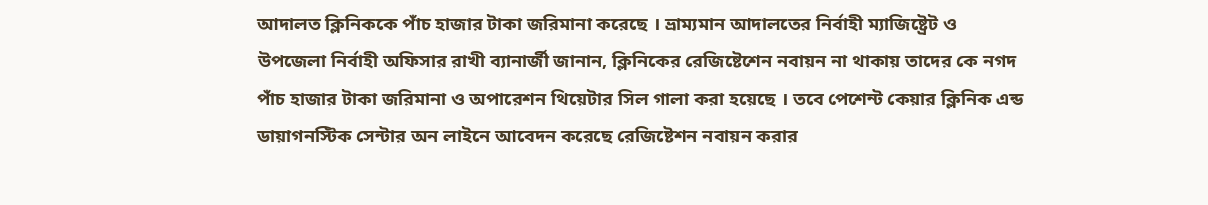আদালত ক্লিনিককে পাঁচ হাজার টাকা জরিমানা করেছে । ভ্রাম্যমান আদালতের নির্বাহী ম্যাজিষ্ট্রেট ও উপজেলা নির্বাহী অফিসার রাখী ব্যানার্জী জানান, ক্লিনিকের রেজিষ্টেশেন নবায়ন না থাকায় তাদের কে নগদ পাঁচ হাজার টাকা জরিমানা ও অপারেশন থিয়েটার সিল গালা করা হয়েছে । তবে পেশেন্ট কেয়ার ক্লিনিক এন্ড ডায়াগনস্টিক সেন্টার অন লাইনে আবেদন করেছে রেজিষ্টেশন নবায়ন করার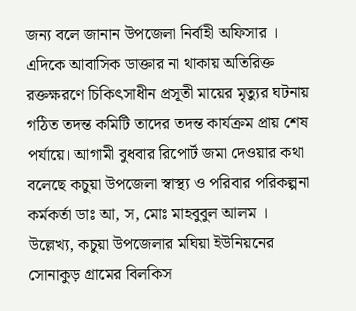জন্য বলে জানান উপজেলা নির্বাহী অফিসার ।
এদিকে আবাসিক ডাক্তার না থাকায় অতিরিক্ত রক্তক্ষরণে চিকিৎসাধীন প্রসূতী মায়ের মৃত্যুর ঘটনায় গঠিত তদন্ত কমিটি তাদের তদন্ত কার্যক্রম প্রায় শেষ পর্যায়ে। আগামী বুধবার রিপোর্ট জমা দেওয়ার কথা বলেছে কচুয়া উপজেলা স্বাস্থ্য ও পরিবার পরিকল্পনা কর্মকর্তা ডাঃ আ, স, মোঃ মাহবুবুল আলম ।
উল্লেখ্য, কচুয়া উপজেলার মঘিয়া ইউনিয়নের সোনাকুড় গ্রামের বিলকিস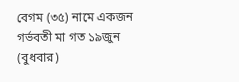বেগম (৩৫) নামে একজন গর্ভবতী মা গত ১৯জুন (বুধবার)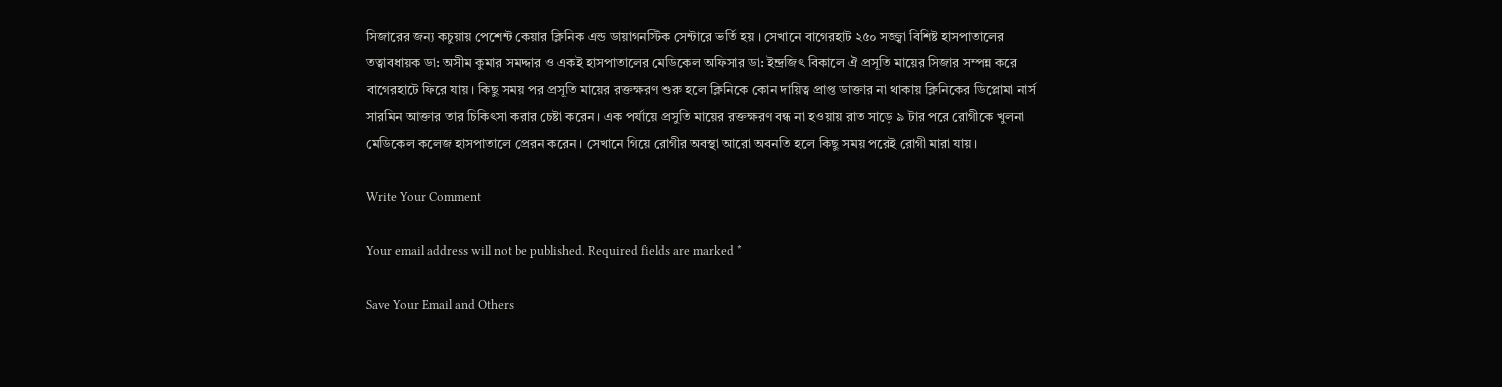সিজারের জন্য কচুয়ায় পেশেন্ট কেয়ার ক্লিনিক এন্ড ডায়াগনস্টিক সেন্টারে ভর্তি হয় । সেখানে বাগেরহাট ২৫০ সজ্জ্বা বিশিষ্ট হাসপাতালের তত্বাবধায়ক ডা: অসীম কুমার সমদ্দার ও একই হাসপাতালের মেডিকেল অফিসার ডা: ইন্দ্রজিৎ বিকালে ঐ প্রসূতি মায়ের সিজার সম্পন্ন করে বাগেরহাটে ফিরে যায়। কিছু সময় পর প্রসূতি মায়ের রক্তক্ষরণ শুরু হলে ক্লিনিকে কোন দায়িত্ব প্রাপ্ত ডাক্তার না থাকায় ক্লিনিকের ডিপ্লোমা নার্স সারমিন আক্তার তার চিকিৎসা করার চেষ্টা করেন। এক পর্যায়ে প্রসুতি মায়ের রক্তক্ষরণ বন্ধ না হওয়ায় রাত সাড়ে ৯ টার পরে রোগীকে খুলনা মেডিকেল কলেজ হাসপাতালে প্রেরন করেন। সেখানে গিয়ে রোগীর অবস্থা আরো অবনতি হলে কিছু সময় পরেই রোগী মারা যায়।

Write Your Comment

Your email address will not be published. Required fields are marked *

Save Your Email and Others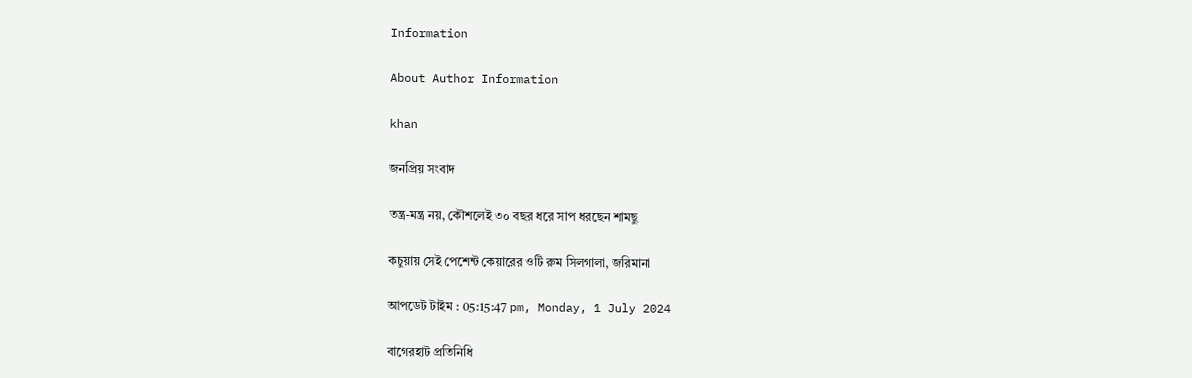Information

About Author Information

khan

জনপ্রিয় সংবাদ

তন্ত্র-মন্ত্র নয়, কৌশলেই ৩০ বছর ধরে সাপ ধরছেন শামছু

কচুয়ায় সেই পেশেন্ট কেয়ারের ওটি রুম সিলগালা, জরিমানা

আপডেট টাইম : 05:15:47 pm, Monday, 1 July 2024

বাগেরহাট প্রতিনিধি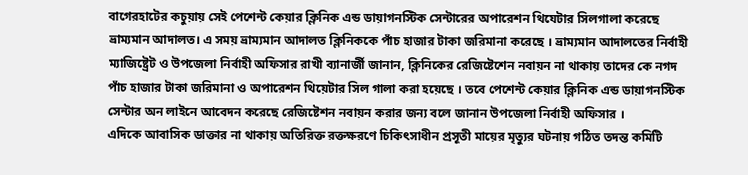বাগেরহাটের কচুয়ায় সেই পেশেন্ট কেয়ার ক্লিনিক এন্ড ডায়াগনস্টিক সেন্টারের অপারেশন থিযেটার সিলগালা করেছে ভ্রাম্যমান আদালত। এ সময় ভ্রাম্যমান আদালত ক্লিনিককে পাঁচ হাজার টাকা জরিমানা করেছে । ভ্রাম্যমান আদালতের নির্বাহী ম্যাজিষ্ট্রেট ও উপজেলা নির্বাহী অফিসার রাখী ব্যানার্জী জানান, ক্লিনিকের রেজিষ্টেশেন নবায়ন না থাকায় তাদের কে নগদ পাঁচ হাজার টাকা জরিমানা ও অপারেশন থিয়েটার সিল গালা করা হয়েছে । তবে পেশেন্ট কেয়ার ক্লিনিক এন্ড ডায়াগনস্টিক সেন্টার অন লাইনে আবেদন করেছে রেজিষ্টেশন নবায়ন করার জন্য বলে জানান উপজেলা নির্বাহী অফিসার ।
এদিকে আবাসিক ডাক্তার না থাকায় অতিরিক্ত রক্তক্ষরণে চিকিৎসাধীন প্রসূতী মায়ের মৃত্যুর ঘটনায় গঠিত তদন্ত কমিটি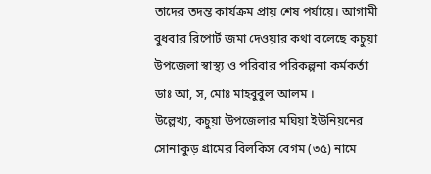তাদের তদন্ত কার্যক্রম প্রায় শেষ পর্যায়ে। আগামী বুধবার রিপোর্ট জমা দেওয়ার কথা বলেছে কচুয়া উপজেলা স্বাস্থ্য ও পরিবার পরিকল্পনা কর্মকর্তা ডাঃ আ, স, মোঃ মাহবুবুল আলম ।
উল্লেখ্য, কচুয়া উপজেলার মঘিয়া ইউনিয়নের সোনাকুড় গ্রামের বিলকিস বেগম (৩৫) নামে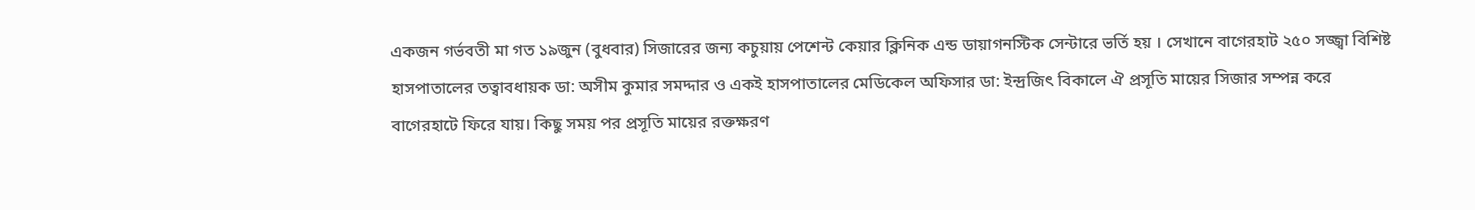একজন গর্ভবতী মা গত ১৯জুন (বুধবার) সিজারের জন্য কচুয়ায় পেশেন্ট কেয়ার ক্লিনিক এন্ড ডায়াগনস্টিক সেন্টারে ভর্তি হয় । সেখানে বাগেরহাট ২৫০ সজ্জ্বা বিশিষ্ট হাসপাতালের তত্বাবধায়ক ডা: অসীম কুমার সমদ্দার ও একই হাসপাতালের মেডিকেল অফিসার ডা: ইন্দ্রজিৎ বিকালে ঐ প্রসূতি মায়ের সিজার সম্পন্ন করে বাগেরহাটে ফিরে যায়। কিছু সময় পর প্রসূতি মায়ের রক্তক্ষরণ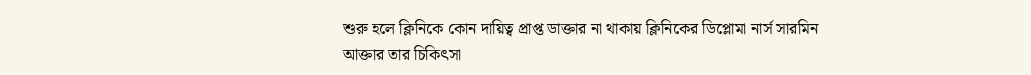শুরু হলে ক্লিনিকে কোন দায়িত্ব প্রাপ্ত ডাক্তার না থাকায় ক্লিনিকের ডিপ্লোমা নার্স সারমিন আক্তার তার চিকিৎসা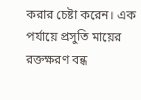করার চেষ্টা করেন। এক পর্যায়ে প্রসুতি মায়ের রক্তক্ষরণ বন্ধ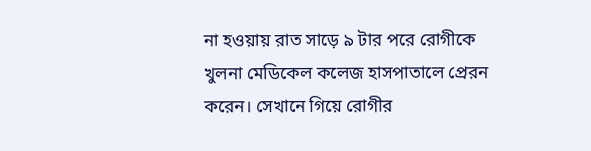না হওয়ায় রাত সাড়ে ৯ টার পরে রোগীকে খুলনা মেডিকেল কলেজ হাসপাতালে প্রেরন করেন। সেখানে গিয়ে রোগীর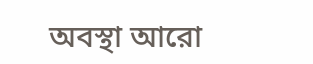অবস্থা আরো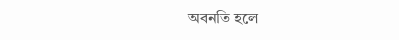অবনতি হলে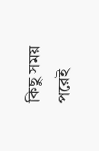কিছু সময় পরেই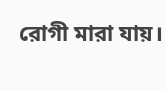রোগী মারা যায়।